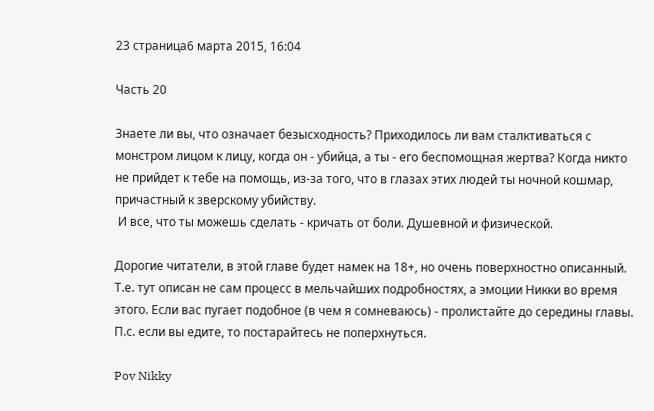23 страница6 марта 2015, 16:04

Часть 20

Знаете ли вы, что означает безысходность? Приходилось ли вам сталктиваться с монстром лицом к лицу, когда он - убийца, а ты - его беспомощная жертва? Когда никто не прийдет к тебе на помощь, из-за того, что в глазах этих людей ты ночной кошмар, причастный к зверскому убийству.
 И все, что ты можешь сделать - кричать от боли. Душевной и физической.

Дорогие читатели, в этой главе будет намек на 18+, но очень поверхностно описанный. Т.е. тут описан не сам процесс в мельчайших подробностях, а эмоции Никки во время этого. Если вас пугает подобное (в чем я сомневаюсь) - пролистайте до середины главы. П.с. если вы едите, то постарайтесь не поперхнуться.

Pov Nikky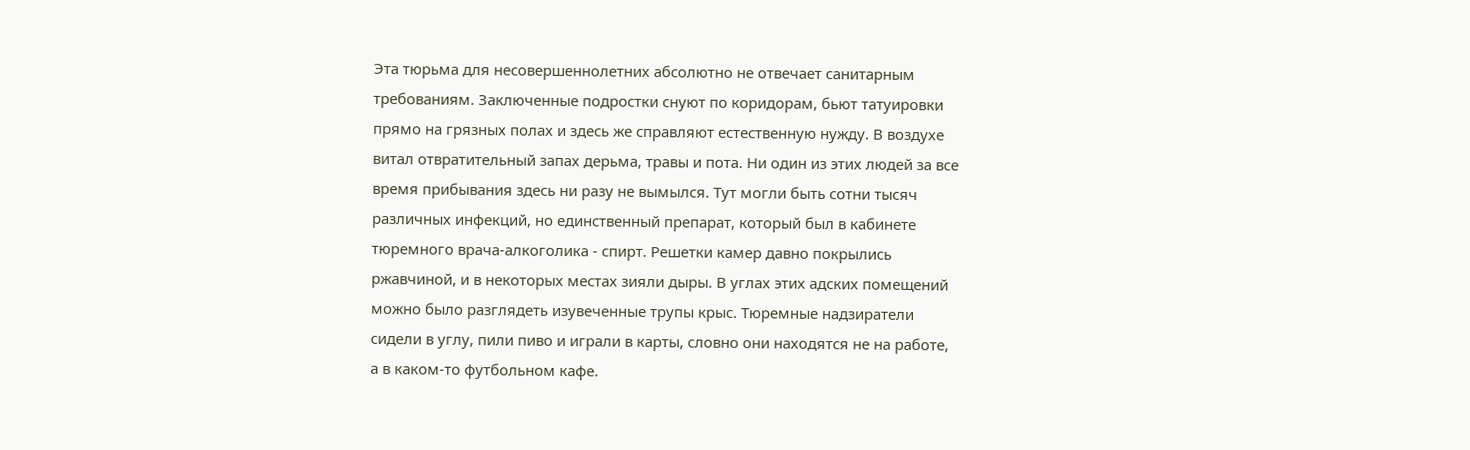Эта тюрьма для несовершеннолетних абсолютно не отвечает санитарным требованиям. Заключенные подростки снуют по коридорам, бьют татуировки прямо на грязных полах и здесь же справляют естественную нужду. В воздухе витал отвратительный запах дерьма, травы и пота. Ни один из этих людей за все время прибывания здесь ни разу не вымылся. Тут могли быть сотни тысяч различных инфекций, но единственный препарат, который был в кабинете тюремного врача-алкоголика - спирт. Решетки камер давно покрылись ржавчиной, и в некоторых местах зияли дыры. В углах этих адских помещений можно было разглядеть изувеченные трупы крыс. Тюремные надзиратели сидели в углу, пили пиво и играли в карты, словно они находятся не на работе, а в каком-то футбольном кафе.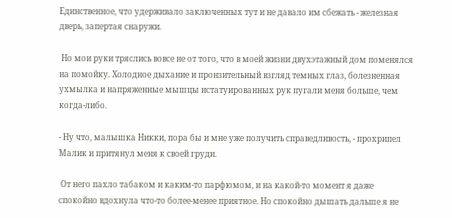Единственное, что удерживало заключенных тут и не давало им сбежать - железная дверь, запертая снаружи.

 Но мои руки тряслись вовсе не от того, что в моей жизни двухэтажный дом поменялся на помойку. Холодное дыхание и пронзительный взгляд темных глаз, болезненная ухмылка и напряженные мышцы истатуированных рук пугали меня больше, чем когда-либо.

- Ну что, малышка Никки, пора бы и мне уже получить справедливость, - прохрипел Малик и притянул меня к своей груди.

 От него пахло табаком и каким-то парфюмом, и на какой-то момент я даже спокойно вдохнула что-то более-менее приятное. Но спокойно дышать дальше я не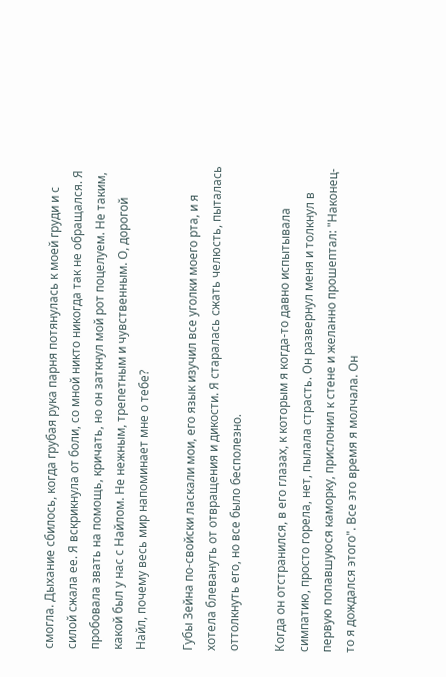смогла. Дыхание сбилось, когда грубая рука парня потянулась к моей груди и с силой сжала ее. Я вскрикнула от боли, со мной никто никогда так не обращался. Я пробовала звать на помощь, кричать, но он заткнул мой рот поцелуем. Не таким, какой был у нас с Найлом. Не нежным, трепетным и чувственным. О, дорогой Найл, почему весь мир напоминает мне о тебе?

Губы Зейна по-свойски ласкали мои, его язык изучил все уголки моего рта, и я хотела блевануть от отвращения и дикости. Я старалась сжать челюсть, пыталась оттолкнуть его, но все было бесполезно.

Когда он отстранился, в его глазах, к которым я когда-то давно испытывала симпатию, просто горела, нет, пылала страсть. Он развернул меня и толкнул в первую попавшуюся каморку, прислонил к стене и желанно прошептал: "Наконец-то я дождался этого". Все это время я молчала. Он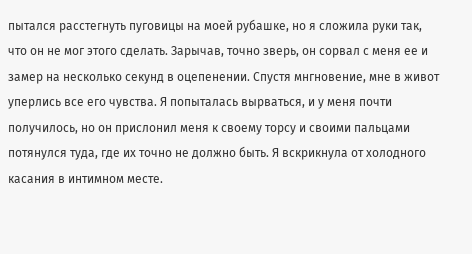пытался расстегнуть пуговицы на моей рубашке, но я сложила руки так, что он не мог этого сделать. Зарычав, точно зверь, он сорвал с меня ее и замер на несколько секунд в оцепенении. Спустя мнгновение, мне в живот уперлись все его чувства. Я попыталась вырваться, и у меня почти получилось, но он прислонил меня к своему торсу и своими пальцами потянулся туда, где их точно не должно быть. Я вскрикнула от холодного касания в интимном месте.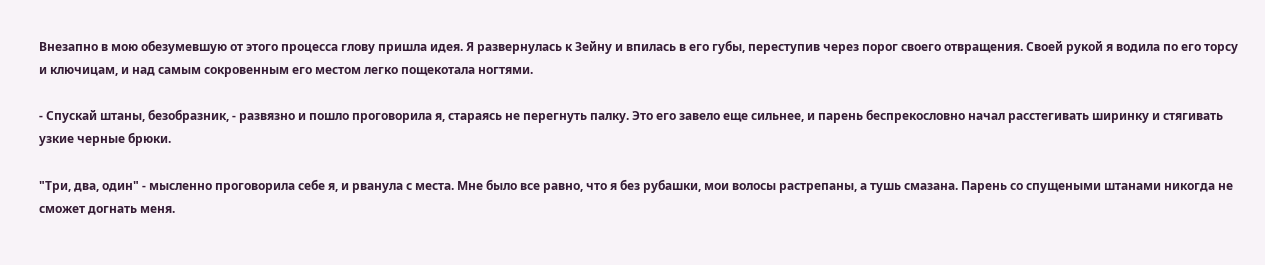Внезапно в мою обезумевшую от этого процесса глову пришла идея. Я развернулась к Зейну и впилась в его губы, переступив через порог своего отвращения. Своей рукой я водила по его торсу и ключицам, и над самым сокровенным его местом легко пощекотала ногтями.

- Спускай штаны, безобразник, - развязно и пошло проговорила я, стараясь не перегнуть палку. Это его завело еще сильнее, и парень беспрекословно начал расстегивать ширинку и стягивать узкие черные брюки.

"Три, два, один" - мысленно проговорила себе я, и рванула с места. Мне было все равно, что я без рубашки, мои волосы растрепаны, а тушь смазана. Парень со спущеными штанами никогда не сможет догнать меня.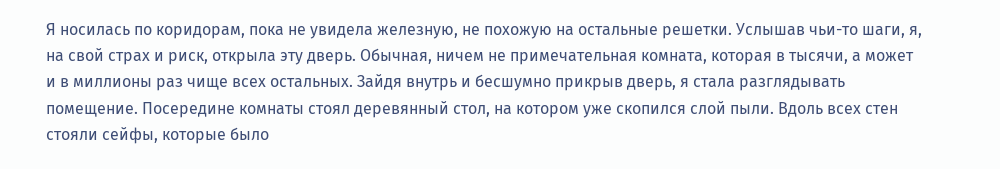Я носилась по коридорам, пока не увидела железную, не похожую на остальные решетки. Услышав чьи-то шаги, я, на свой страх и риск, открыла эту дверь. Обычная, ничем не примечательная комната, которая в тысячи, а может и в миллионы раз чище всех остальных. Зайдя внутрь и бесшумно прикрыв дверь, я стала разглядывать помещение. Посередине комнаты стоял деревянный стол, на котором уже скопился слой пыли. Вдоль всех стен стояли сейфы, которые было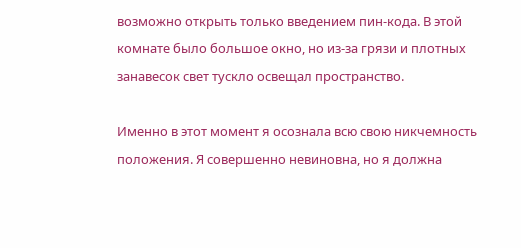возможно открыть только введением пин-кода. В этой комнате было большое окно, но из-за грязи и плотных занавесок свет тускло освещал пространство.

Именно в этот момент я осознала всю свою никчемность положения. Я совершенно невиновна, но я должна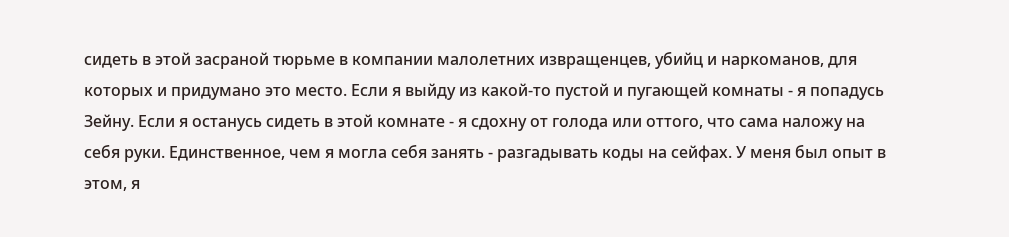сидеть в этой засраной тюрьме в компании малолетних извращенцев, убийц и наркоманов, для которых и придумано это место. Если я выйду из какой-то пустой и пугающей комнаты - я попадусь Зейну. Если я останусь сидеть в этой комнате - я сдохну от голода или оттого, что сама наложу на себя руки. Единственное, чем я могла себя занять - разгадывать коды на сейфах. У меня был опыт в этом, я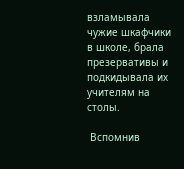взламывала чужие шкафчики в школе, брала презервативы и подкидывала их учителям на столы.

 Вспомнив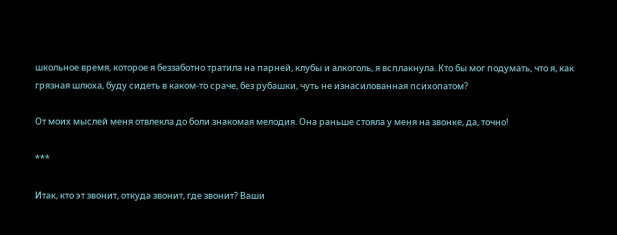школьное время, которое я беззаботно тратила на парней, клубы и алкоголь, я всплакнула. Кто бы мог подумать, что я, как грязная шлюха, буду сидеть в каком-то сраче, без рубашки, чуть не изнасилованная психопатом?

От моих мыслей меня отвлекла до боли знакомая мелодия. Она раньше стояла у меня на звонке, да, точно!

***

Итак, кто эт звонит, откуда звонит, где звонит? Ваши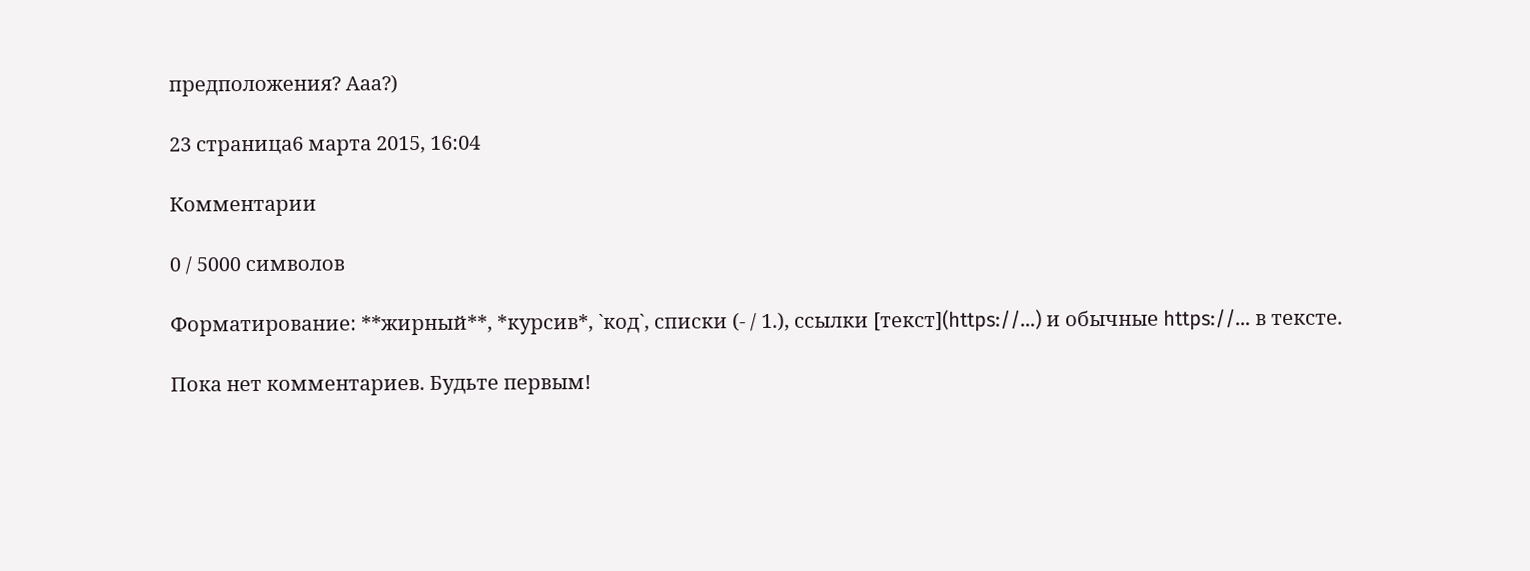предположения? Ааа?)

23 страница6 марта 2015, 16:04

Комментарии

0 / 5000 символов

Форматирование: **жирный**, *курсив*, `код`, списки (- / 1.), ссылки [текст](https://…) и обычные https://… в тексте.

Пока нет комментариев. Будьте первым!